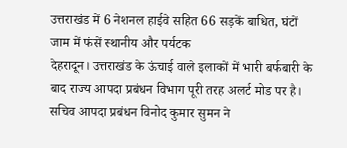उत्तराखंड में 6 नेशनल हाईवे सहित 66 सड़कें बाधित, घंटों जाम में फंसें स्थानीय और पर्यटक
देहरादून। उत्तराखंड के ऊंचाई वाले इलाकों में भारी बर्फबारी के बाद राज्य आपदा प्रबंधन विभाग पूरी तरह अलर्ट मोड पर है।
सचिव आपदा प्रबंधन विनोद कुमार सुमन ने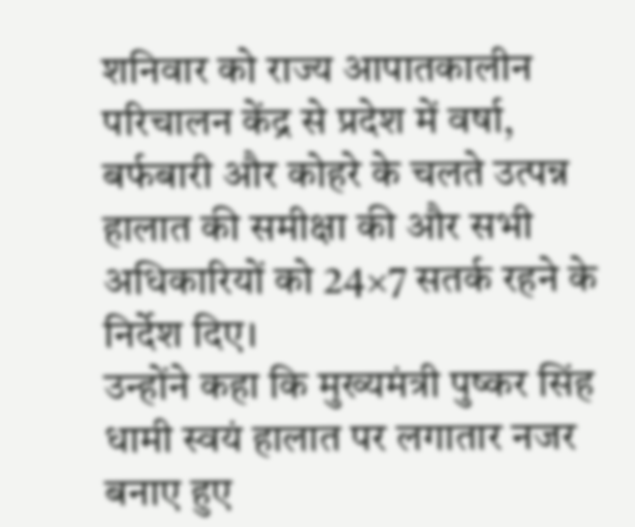शनिवार को राज्य आपातकालीन परिचालन केंद्र से प्रदेश में वर्षा, बर्फबारी और कोहरे के चलते उत्पन्न हालात की समीक्षा की और सभी अधिकारियों को 24×7 सतर्क रहने के निर्देश दिए।
उन्होंने कहा कि मुख्यमंत्री पुष्कर सिंह धामी स्वयं हालात पर लगातार नजर बनाए हुए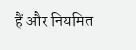हैं और नियमित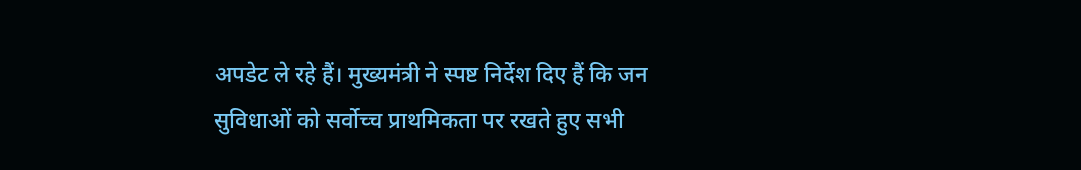अपडेट ले रहे हैं। मुख्यमंत्री ने स्पष्ट निर्देश दिए हैं कि जन सुविधाओं को सर्वोच्च प्राथमिकता पर रखते हुए सभी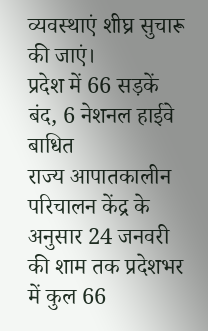व्यवस्थाएं शीघ्र सुचारू की जाएं।
प्रदेश में 66 सड़कें बंद, 6 नेशनल हाईवे बाधित
राज्य आपातकालीन परिचालन केंद्र के अनुसार 24 जनवरी की शाम तक प्रदेशभर में कुल 66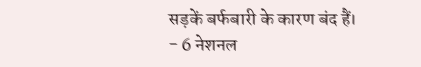सड़कें बर्फबारी के कारण बंद हैं।
- 6 नेशनल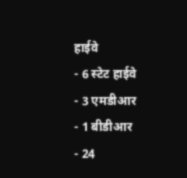हाईवे
- 6 स्टेट हाईवे
- 3 एमडीआर
- 1 बीडीआर
- 24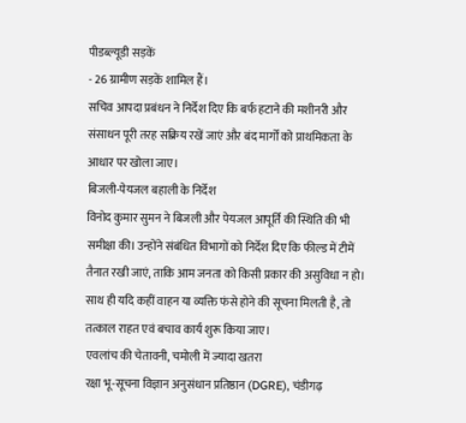पीडब्ल्यूडी सड़कें
- 26 ग्रामीण सड़कें शामिल हैं।
सचिव आपदा प्रबंधन ने निर्देश दिए कि बर्फ हटाने की मशीनरी और संसाधन पूरी तरह सक्रिय रखें जाएं और बंद मार्गों को प्राथमिकता के आधार पर खोला जाए।
बिजली-पेयजल बहाली के निर्देश
विनोद कुमार सुमन ने बिजली और पेयजल आपूर्ति की स्थिति की भी समीक्षा की। उन्होंने संबंधित विभागों को निर्देश दिए कि फील्ड में टीमें तैनात रखी जाएं, ताकि आम जनता को किसी प्रकार की असुविधा न हो। साथ ही यदि कहीं वाहन या व्यक्ति फंसे होने की सूचना मिलती है, तो तत्काल राहत एवं बचाव कार्य शुरू किया जाए।
एवलांच की चेतावनी, चमोली में ज्यादा खतरा
रक्षा भू-सूचना विज्ञान अनुसंधान प्रतिष्ठान (DGRE), चंडीगढ़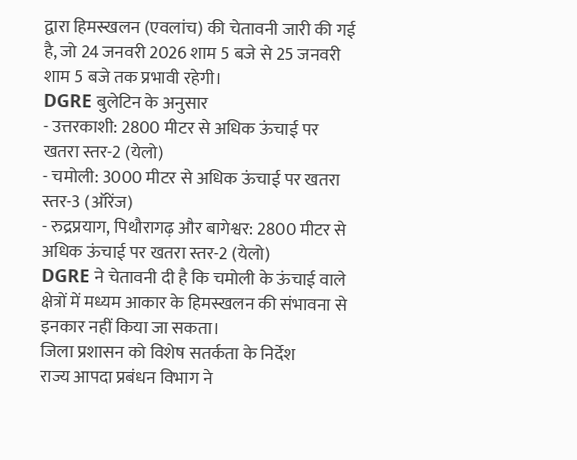द्वारा हिमस्खलन (एवलांच) की चेतावनी जारी की गई है, जो 24 जनवरी 2026 शाम 5 बजे से 25 जनवरी शाम 5 बजे तक प्रभावी रहेगी।
DGRE बुलेटिन के अनुसार
- उत्तरकाशी: 2800 मीटर से अधिक ऊंचाई पर खतरा स्तर-2 (येलो)
- चमोली: 3000 मीटर से अधिक ऊंचाई पर खतरा स्तर-3 (ऑरेंज)
- रुद्रप्रयाग, पिथौरागढ़ और बागेश्वर: 2800 मीटर से अधिक ऊंचाई पर खतरा स्तर-2 (येलो)
DGRE ने चेतावनी दी है कि चमोली के ऊंचाई वाले क्षेत्रों में मध्यम आकार के हिमस्खलन की संभावना से इनकार नहीं किया जा सकता।
जिला प्रशासन को विशेष सतर्कता के निर्देश
राज्य आपदा प्रबंधन विभाग ने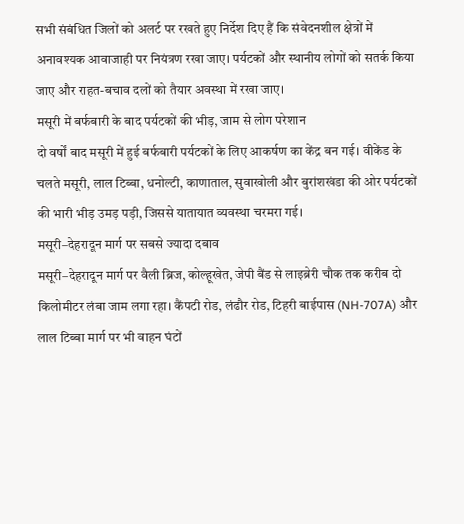सभी संबंधित जिलों को अलर्ट पर रखते हुए निर्देश दिए हैं कि संवेदनशील क्षेत्रों में अनावश्यक आवाजाही पर नियंत्रण रखा जाए। पर्यटकों और स्थानीय लोगों को सतर्क किया जाए और राहत-बचाव दलों को तैयार अवस्था में रखा जाए।
मसूरी में बर्फबारी के बाद पर्यटकों की भीड़, जाम से लोग परेशान
दो वर्षों बाद मसूरी में हुई बर्फबारी पर्यटकों के लिए आकर्षण का केंद्र बन गई। वीकेंड के चलते मसूरी, लाल टिब्बा, धनोल्टी, काणाताल, सुवाखोली और बुरांशखंडा की ओर पर्यटकों की भारी भीड़ उमड़ पड़ी, जिससे यातायात व्यवस्था चरमरा गई।
मसूरी–देहरादून मार्ग पर सबसे ज्यादा दबाव
मसूरी–देहरादून मार्ग पर वैली ब्रिज, कोल्हूखेत, जेपी बैंड से लाइब्रेरी चौक तक करीब दो किलोमीटर लंबा जाम लगा रहा। कैंपटी रोड, लंढौर रोड, टिहरी बाईपास (NH-707A) और लाल टिब्बा मार्ग पर भी वाहन घंटों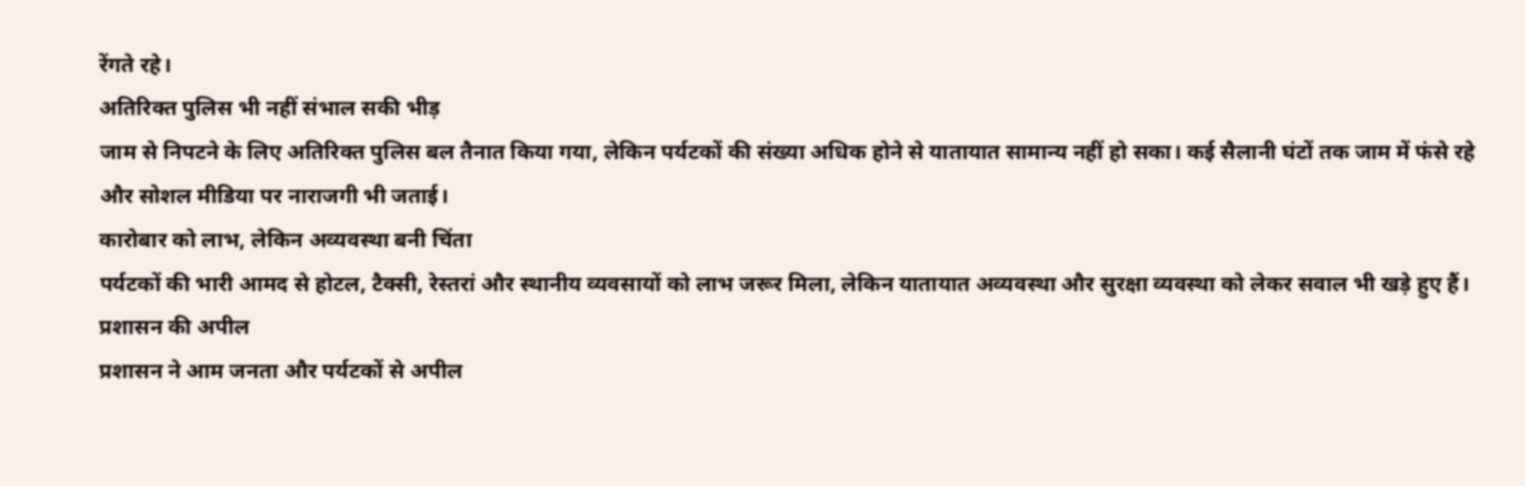रेंगते रहे।
अतिरिक्त पुलिस भी नहीं संभाल सकी भीड़
जाम से निपटने के लिए अतिरिक्त पुलिस बल तैनात किया गया, लेकिन पर्यटकों की संख्या अधिक होने से यातायात सामान्य नहीं हो सका। कई सैलानी घंटों तक जाम में फंसे रहे और सोशल मीडिया पर नाराजगी भी जताई।
कारोबार को लाभ, लेकिन अव्यवस्था बनी चिंता
पर्यटकों की भारी आमद से होटल, टैक्सी, रेस्तरां और स्थानीय व्यवसायों को लाभ जरूर मिला, लेकिन यातायात अव्यवस्था और सुरक्षा व्यवस्था को लेकर सवाल भी खड़े हुए हैं।
प्रशासन की अपील
प्रशासन ने आम जनता और पर्यटकों से अपील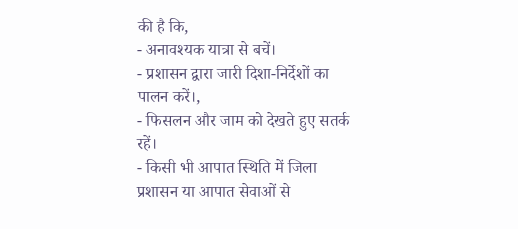की है कि,
- अनावश्यक यात्रा से बचें।
- प्रशासन द्वारा जारी दिशा-निर्देशों का पालन करें।,
- फिसलन और जाम को देखते हुए सतर्क रहें।
- किसी भी आपात स्थिति में जिला प्रशासन या आपात सेवाओं से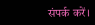संपर्क करें।